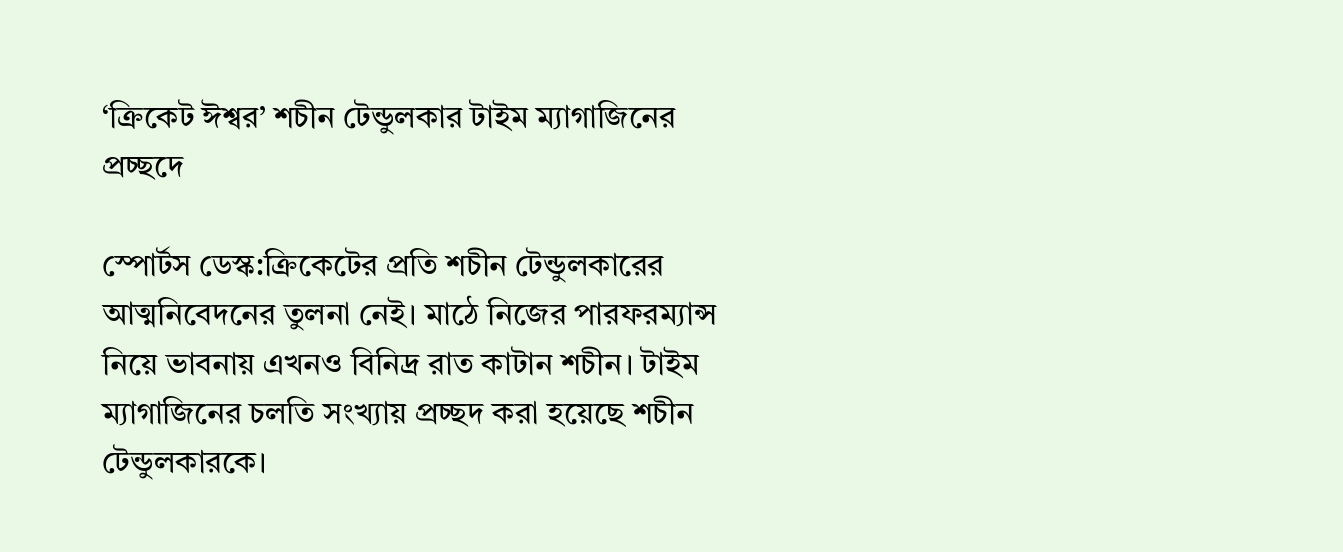‘ক্রিকেট ঈশ্বর’ শচীন টেন্ডুলকার টাইম ম্যাগাজিনের প্রচ্ছদে

স্পোর্টস ডেস্ক:ক্রিকেটের প্রতি শচীন টেন্ডুলকারের আত্মনিবেদনের তুলনা নেই। মাঠে নিজের পারফরম্যান্স নিয়ে ভাবনায় এখনও বিনিদ্র রাত কাটান শচীন। টাইম ম্যাগাজিনের চলতি সংখ্যায় প্রচ্ছদ করা হয়েছে শচীন টেন্ডুলকারকে।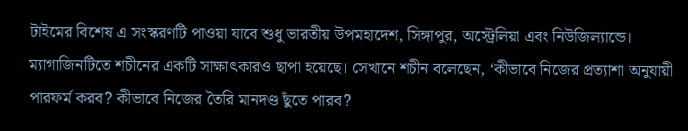টাইমের বিশেষ এ সংস্করণটি পাওয়া যাবে শুধু ভারতীয় উপমহাদেশ, সিঙ্গাপুর, অস্ট্রেলিয়া এবং নিউজিল্যান্ডে। ম্যাগাজিনটিতে শচীনের একটি সাক্ষাৎকারও ছাপা হয়েছে। সেখানে শচীন বলেছেন, ‘কীভাবে নিজের প্রত্যাশা অনুযায়ী পারফর্ম করব? কীভাবে নিজের তৈরি মানদণ্ড ছুঁতে পারব?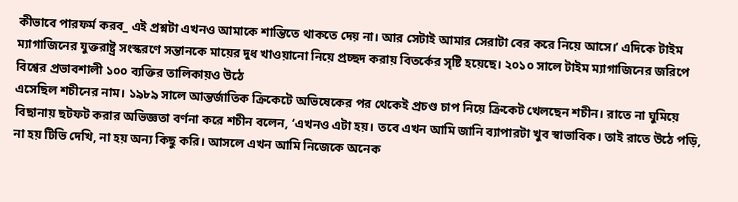কীভাবে পারফর্ম করব_ এই প্রশ্নটা এখনও আমাকে শান্তিতে থাকতে দেয় না। আর সেটাই আমার সেরাটা বের করে নিয়ে আসে।’ এদিকে টাইম ম্যাগাজিনের যুক্তরাষ্ট্র সংস্করণে সন্তানকে মায়ের দুধ খাওয়ানো নিয়ে প্রচ্ছদ করায় বিতর্কের সৃষ্টি হয়েছে। ২০১০ সালে টাইম ম্যাগাজিনের জরিপে বিশ্বের প্রভাবশালী ১০০ ব্যক্তির তালিকায়ও উঠে
এসেছিল শচীনের নাম। ১৯৮৯ সালে আন্তর্জাতিক ক্রিকেটে অভিষেকের পর থেকেই প্রচণ্ড চাপ নিয়ে ক্রিকেট খেলছেন শচীন। রাতে না ঘুমিয়ে বিছানায় ছটফট করার অভিজ্ঞতা বর্ণনা করে শচীন বলেন, ‘এখনও এটা হয়। তবে এখন আমি জানি ব্যাপারটা খুব স্বাভাবিক। তাই রাতে উঠে পড়ি, না হয় টিভি দেখি, না হয় অন্য কিছু করি। আসলে এখন আমি নিজেকে অনেক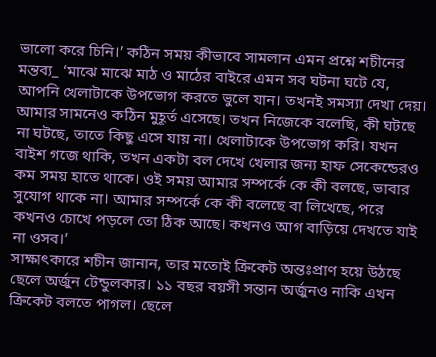ভালো করে চিনি।’ কঠিন সময় কীভাবে সামলান এমন প্রশ্নে শচীনের মন্তব্য_ ‘মাঝে মাঝে মাঠ ও মাঠের বাইরে এমন সব ঘটনা ঘটে যে, আপনি খেলাটাকে উপভোগ করতে ভুলে যান। তখনই সমস্যা দেখা দেয়। আমার সামনেও কঠিন মুহূর্ত এসেছে। তখন নিজেকে বলেছি, কী ঘটছে না ঘটছে, তাতে কিছু এসে যায় না। খেলাটাকে উপভোগ করি। যখন বাইশ গজে থাকি, তখন একটা বল দেখে খেলার জন্য হাফ সেকেন্ডেরও কম সময় হাতে থাকে। ওই সময় আমার সম্পর্কে কে কী বলছে, ভাবার সুযোগ থাকে না। আমার সম্পর্কে কে কী বলেছে বা লিখেছে, পরে কখনও চোখে পড়লে তো ঠিক আছে। কখনও আগ বাড়িয়ে দেখতে যাই না ওসব।’
সাক্ষাৎকারে শচীন জানান, তার মতোই ক্রিকেট অন্তঃপ্রাণ হয়ে উঠছে ছেলে অর্জুন টেন্ডুলকার। ১১ বছর বয়সী সন্তান অর্জুনও নাকি এখন ক্রিকেট বলতে পাগল। ছেলে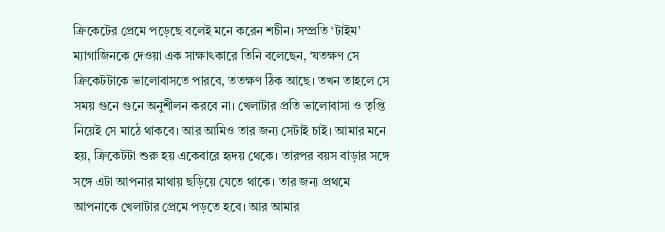ক্রিকেটের প্রেমে পড়েছে বলেই মনে করেন শচীন। সম্প্রতি ‘টাইম’ ম্যাগাজিনকে দেওয়া এক সাক্ষাৎকারে তিনি বলেছেন, ‘যতক্ষণ সে ক্রিকেটটাকে ভালোবাসতে পারবে, ততক্ষণ ঠিক আছে। তখন তাহলে সে সময় গুনে গুনে অনুশীলন করবে না। খেলাটার প্রতি ভালোবাসা ও তৃপ্তি নিয়েই সে মাঠে থাকবে। আর আমিও তার জন্য সেটাই চাই। আমার মনে হয়, ক্রিকেটটা শুরু হয় একেবারে হৃদয় থেকে। তারপর বয়স বাড়ার সঙ্গে সঙ্গে এটা আপনার মাথায় ছড়িয়ে যেতে থাকে। তার জন্য প্রথমে আপনাকে খেলাটার প্রেমে পড়তে হবে। আর আমার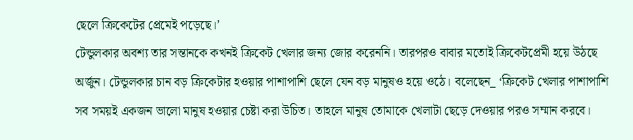ছেলে ক্রিকেটের প্রেমেই পড়েছে।’
টেন্ডুলকার অবশ্য তার সন্তানকে কখনই ক্রিকেট খেলার জন্য জোর করেননি। তারপরও বাবার মতোই ক্রিকেটপ্রেমী হয়ে উঠছে অর্জুন। টেন্ডুলকার চান বড় ক্রিকেটার হওয়ার পাশাপাশি ছেলে যেন বড় মানুষও হয়ে ওঠে। বলেছেন_ ‘ক্রিকেট খেলার পাশাপাশি সব সময়ই একজন ভালো মানুষ হওয়ার চেষ্টা করা উচিত। তাহলে মানুষ তোমাকে খেলাটা ছেড়ে দেওয়ার পরও সম্মান করবে।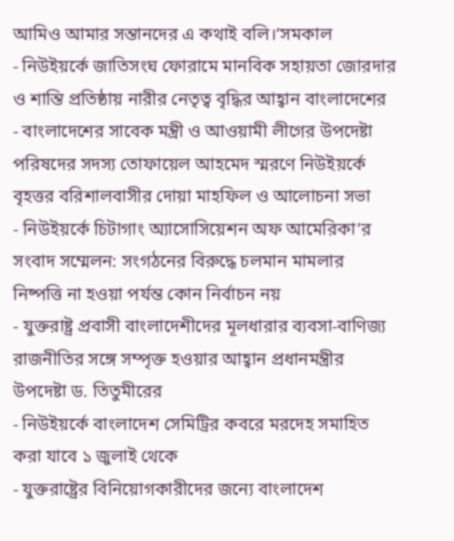আমিও আমার সন্তানদের এ কথাই বলি।’সমকাল
- নিউইয়র্কে জাতিসংঘ ফোরামে মানবিক সহায়তা জোরদার ও শান্তি প্রতিষ্ঠায় নারীর নেতৃত্ব বৃদ্ধির আহ্বান বাংলাদেশের
- বাংলাদেশের সাবেক মন্ত্রী ও আওয়ামী লীগের উপদেষ্টা পরিষদের সদস্য তোফায়েল আহমেদ স্মরণে নিউইয়র্কে বৃহত্তর বরিশালবাসীর দোয়া মাহফিল ও আলোচনা সভা
- নিউইয়র্কে চিটাগাং অ্যাসোসিয়েশন অফ আমেরিকা’র সংবাদ সম্মেলন: সংগঠনের বিরুদ্ধে চলমান মামলার নিষ্পত্তি না হওয়া পর্যন্ত কোন নির্বাচন নয়
- যুক্তরাষ্ট্র প্রবাসী বাংলাদেশীদের মূলধারার ব্যবসা-বাণিজ্য রাজনীতির সঙ্গে সম্পৃক্ত হওয়ার আহ্বান প্রধানমন্ত্রীর উপদেষ্টা ড. তিতুমীরের
- নিউইয়র্কে বাংলাদেশ সেমিট্রির কবরে মরদেহ সমাহিত করা যাবে ১ জুলাই থেকে
- যুক্তরাষ্ট্রের বিনিয়োগকারীদের জন্যে বাংলাদেশ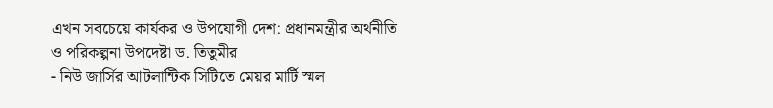এখন সবচেয়ে কার্যকর ও উপযোগী দেশ: প্রধানমন্ত্রীর অর্থনীতি ও পরিকল্পনা উপদেষ্টা ড. তিতুমীর
- নিউ জার্সির আটলান্টিক সিটিতে মেয়র মার্টি স্মল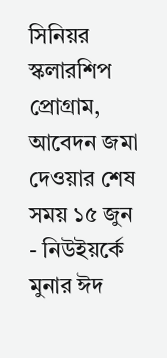সিনিয়র স্কলারশিপ প্রোগ্রাম, আবেদন জমা দেওয়ার শেষ সময় ১৫ জুন
- নিউইয়র্কে মুনার ঈদ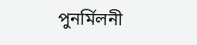পুনর্মিলনী